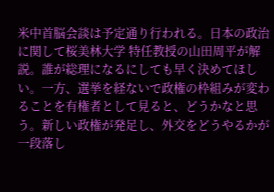米中首脳会談は予定通り行われる。日本の政治に関して桜美林大学 特任教授の山田周平が解説。誰が総理になるにしても早く決めてほしい。一方、選挙を経ないで政権の枠組みが変わることを有権者として見ると、どうかなと思う。新しい政権が発足し、外交をどうやるかが一段落し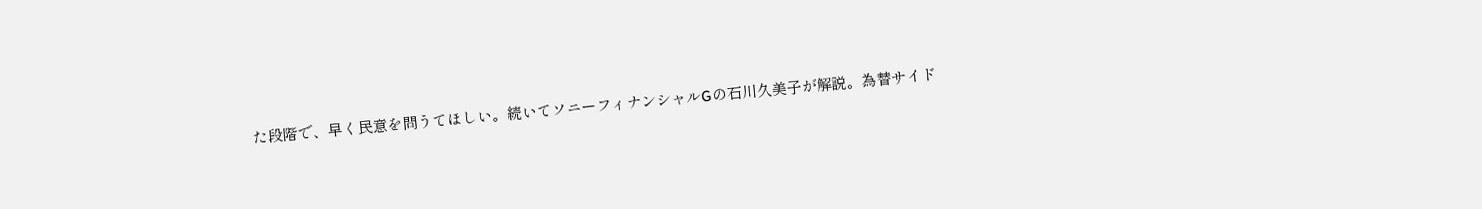た段階で、早く民意を問うてほしい。続いてソニーフィナンシャルGの石川久美子が解説。為替サイド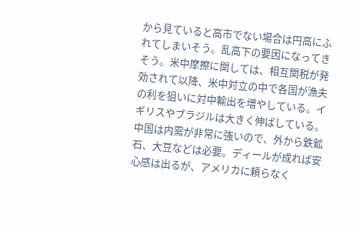から見ていると高市でない場合は円高にふれてしまいそう。乱高下の要因になってきそう。米中摩擦に関しては、相互関税が発効されて以降、米中対立の中で各国が漁夫の利を狙いに対中輸出を増やしている。イギリスやブラジルは大きく伸ばしている。中国は内需が非常に強いので、外から鉄鉱石、大豆などは必要。ディールが成れば安心感は出るが、アメリカに頼らなく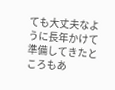ても大丈夫なように長年かけて準備してきたところもあ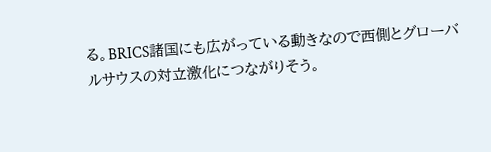る。BRICS諸国にも広がっている動きなので西側とグローバルサウスの対立激化につながりそう。